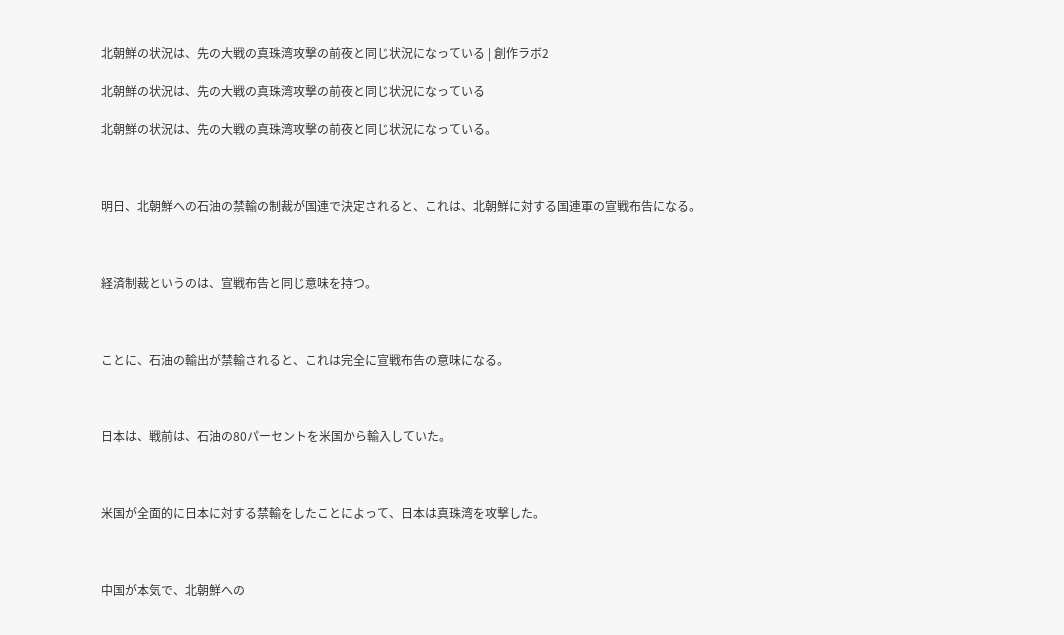北朝鮮の状況は、先の大戦の真珠湾攻撃の前夜と同じ状況になっている | 創作ラボ2

北朝鮮の状況は、先の大戦の真珠湾攻撃の前夜と同じ状況になっている

北朝鮮の状況は、先の大戦の真珠湾攻撃の前夜と同じ状況になっている。



明日、北朝鮮への石油の禁輸の制裁が国連で決定されると、これは、北朝鮮に対する国連軍の宣戦布告になる。



経済制裁というのは、宣戦布告と同じ意味を持つ。



ことに、石油の輸出が禁輸されると、これは完全に宣戦布告の意味になる。



日本は、戦前は、石油の80パーセントを米国から輸入していた。



米国が全面的に日本に対する禁輸をしたことによって、日本は真珠湾を攻撃した。



中国が本気で、北朝鮮への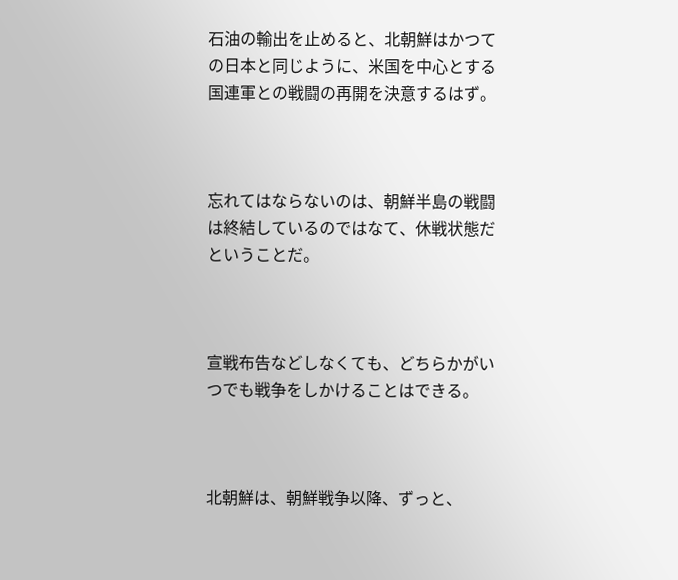石油の輸出を止めると、北朝鮮はかつての日本と同じように、米国を中心とする国連軍との戦闘の再開を決意するはず。



忘れてはならないのは、朝鮮半島の戦闘は終結しているのではなて、休戦状態だということだ。



宣戦布告などしなくても、どちらかがいつでも戦争をしかけることはできる。



北朝鮮は、朝鮮戦争以降、ずっと、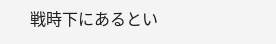戦時下にあるとい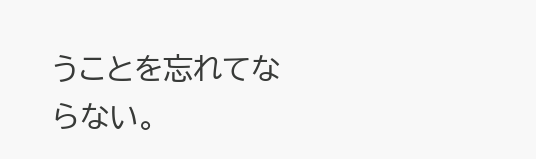うことを忘れてならない。